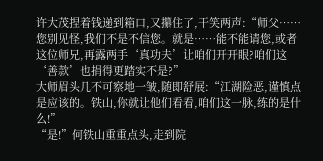许大茂捏着钱递到箱口,又攥住了,干笑两声:“师父……您别见怪,我们不是不信您。就是……能不能请您,或者这位师兄,再露两手‘真功夫’让咱们开开眼?咱们这‘善款’也捐得更踏实不是?”
大师眉头几不可察地一皱,随即舒展:“江湖险恶,谨慎点是应该的。铁山,你就让他们看看,咱们这一脉,练的是什么!”
“是!”何铁山重重点头,走到院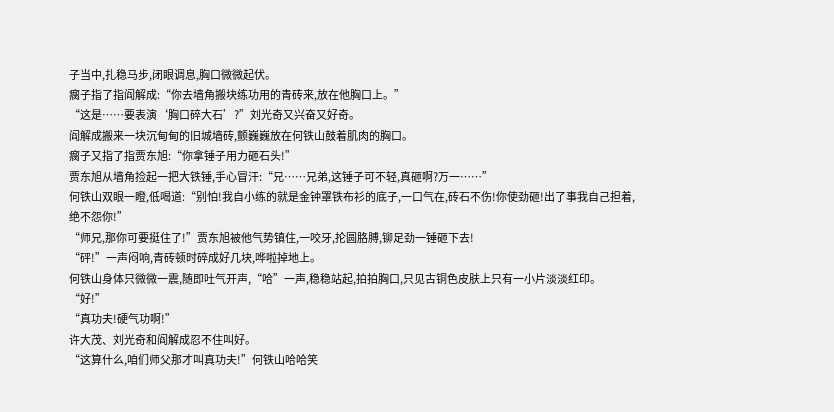子当中,扎稳马步,闭眼调息,胸口微微起伏。
瘸子指了指阎解成:“你去墙角搬块练功用的青砖来,放在他胸口上。”
“这是……要表演‘胸口碎大石’?”刘光奇又兴奋又好奇。
阎解成搬来一块沉甸甸的旧城墙砖,颤巍巍放在何铁山鼓着肌肉的胸口。
瘸子又指了指贾东旭:“你拿锤子用力砸石头!”
贾东旭从墙角捡起一把大铁锤,手心冒汗:“兄……兄弟,这锤子可不轻,真砸啊?万一……”
何铁山双眼一瞪,低喝道:“别怕!我自小练的就是金钟罩铁布衫的底子,一口气在,砖石不伤!你使劲砸!出了事我自己担着,绝不怨你!”
“师兄,那你可要挺住了!”贾东旭被他气势镇住,一咬牙,抡圆胳膊,铆足劲一锤砸下去!
“砰!”一声闷响,青砖顿时碎成好几块,哗啦掉地上。
何铁山身体只微微一震,随即吐气开声,“哈”一声,稳稳站起,拍拍胸口,只见古铜色皮肤上只有一小片淡淡红印。
“好!”
“真功夫!硬气功啊!”
许大茂、刘光奇和阎解成忍不住叫好。
“这算什么,咱们师父那才叫真功夫!”何铁山哈哈笑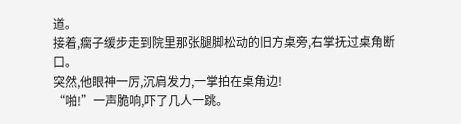道。
接着,瘸子缓步走到院里那张腿脚松动的旧方桌旁,右掌抚过桌角断口。
突然,他眼神一厉,沉肩发力,一掌拍在桌角边!
“啪!”一声脆响,吓了几人一跳。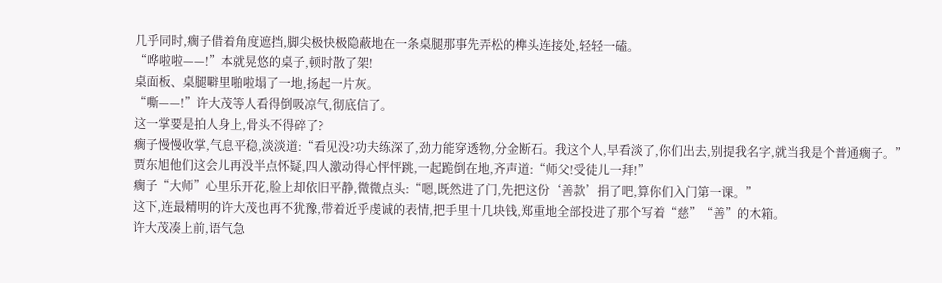几乎同时,瘸子借着角度遮挡,脚尖极快极隐蔽地在一条桌腿那事先弄松的榫头连接处,轻轻一磕。
“哗啦啦——!”本就晃悠的桌子,顿时散了架!
桌面板、桌腿噼里啪啦塌了一地,扬起一片灰。
“嘶——!”许大茂等人看得倒吸凉气,彻底信了。
这一掌要是拍人身上,骨头不得碎了?
瘸子慢慢收掌,气息平稳,淡淡道:“看见没?功夫练深了,劲力能穿透物,分金断石。我这个人,早看淡了,你们出去,别提我名字,就当我是个普通瘸子。”
贾东旭他们这会儿再没半点怀疑,四人激动得心怦怦跳,一起跪倒在地,齐声道:“师父!受徒儿一拜!”
瘸子“大师”心里乐开花,脸上却依旧平静,微微点头:“嗯,既然进了门,先把这份‘善款’捐了吧,算你们入门第一课。”
这下,连最精明的许大茂也再不犹豫,带着近乎虔诚的表情,把手里十几块钱,郑重地全部投进了那个写着“慈”“善”的木箱。
许大茂凑上前,语气急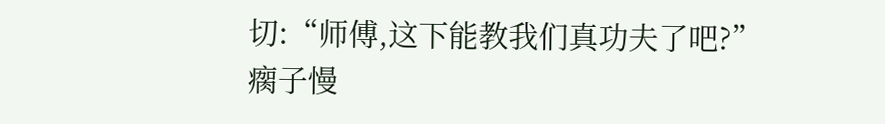切:“师傅,这下能教我们真功夫了吧?”
瘸子慢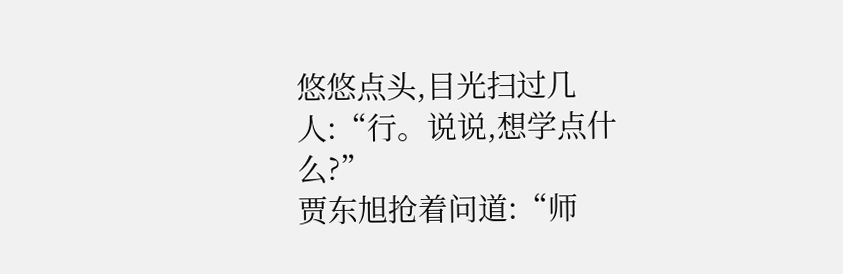悠悠点头,目光扫过几人:“行。说说,想学点什么?”
贾东旭抢着问道:“师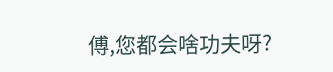傅,您都会啥功夫呀?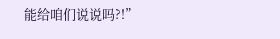能给咱们说说吗?!”